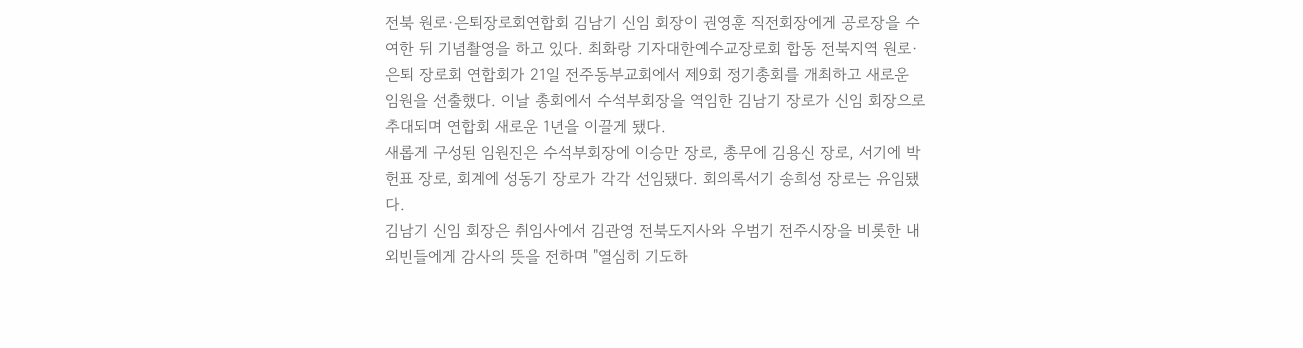전북 원로·은퇴장로회연합회 김남기 신임 회장이 권영훈 직전회장에게 공로장을 수여한 뒤 기념촬영을 하고 있다. 최화랑 기자대한예수교장로회 합동 전북지역 원로·은퇴 장로회 연합회가 21일 전주동부교회에서 제9회 정기총회를 개최하고 새로운 임원을 선출했다. 이날 총회에서 수석부회장을 역임한 김남기 장로가 신임 회장으로 추대되며 연합회 새로운 1년을 이끌게 됐다.
새롭게 구성된 임원진은 수석부회장에 이승만 장로, 총무에 김용신 장로, 서기에 박헌표 장로, 회계에 성동기 장로가 각각 선임됐다. 회의록서기 송희성 장로는 유임됐다.
김남기 신임 회장은 취임사에서 김관영 전북도지사와 우범기 전주시장을 비롯한 내외빈들에게 감사의 뜻을 전하며 "열심히 기도하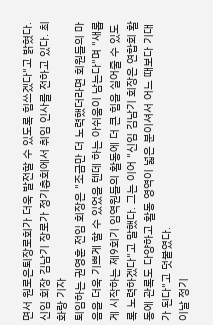면서 원로은퇴장로회가 더욱 발전할 수 있도록 힘쓰겠다"고 밝혔다.
신임 회장 김남기 장로가 정기총회에서 취임 인사를 전하고 있다. 최화랑 기자
퇴임하는 권영훈 전임 회장은 "조금만 더 노력했더라면 회원들의 마음을 더욱 기쁘게 할 수 있었을 텐데 하는 아쉬움이 남는다"며 "새롭게 시작하는 제9회기 임역원들의 활동에 더 큰 힘을 실어줄 수 있도록 노력하겠다"고 말했다. 그는 이어 "신임 김남기 회장은 연합회 활동에 관록도 다양하고 활동 영역이 넓은 분이셔서 어느 때보다 기대가 된다"고 덧붙였다.
이날 정기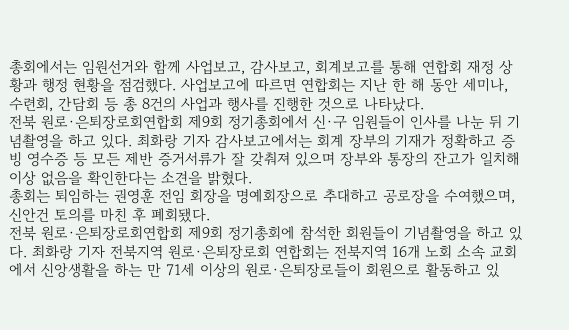총회에서는 임원선거와 함께 사업보고, 감사보고, 회계보고를 통해 연합회 재정 상황과 행정 현황을 점검했다. 사업보고에 따르면 연합회는 지난 한 해 동안 세미나, 수련회, 간담회 등 총 8건의 사업과 행사를 진행한 것으로 나타났다.
전북 원로·은퇴장로회연합회 제9회 정기총회에서 신·구 임원들이 인사를 나눈 뒤 기념촬영을 하고 있다. 최화랑 기자 감사보고에서는 회계 장부의 기재가 정확하고 증빙 영수증 등 모든 제반 증거서류가 잘 갖춰져 있으며 장부와 통장의 잔고가 일치해 이상 없음을 확인한다는 소견을 밝혔다.
총회는 퇴임하는 권영훈 전임 회장을 명예회장으로 추대하고 공로장을 수여했으며, 신안건 토의를 마친 후 폐회됐다.
전북 원로·은퇴장로회연합회 제9회 정기총회에 참석한 회원들이 기념촬영을 하고 있다. 최화랑 기자 전북지역 원로·은퇴장로회 연합회는 전북지역 16개 노회 소속 교회에서 신앙생활을 하는 만 71세 이상의 원로·은퇴장로들이 회원으로 활동하고 있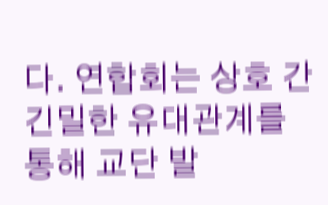다. 연합회는 상호 간 긴밀한 유대관계를 통해 교단 발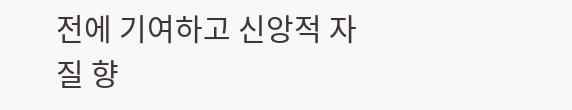전에 기여하고 신앙적 자질 향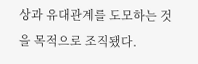상과 유대관계를 도모하는 것을 목적으로 조직됐다.